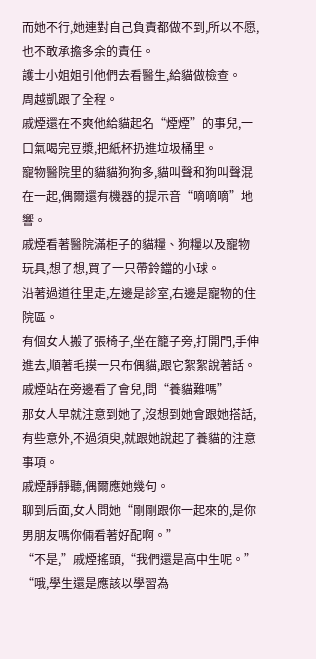而她不行,她連對自己負責都做不到,所以不愿,也不敢承擔多余的責任。
護士小姐姐引他們去看醫生,給貓做檢查。
周越凱跟了全程。
戚煙還在不爽他給貓起名“煙煙”的事兒,一口氣喝完豆漿,把紙杯扔進垃圾桶里。
寵物醫院里的貓貓狗狗多,貓叫聲和狗叫聲混在一起,偶爾還有機器的提示音“嘀嘀嘀”地響。
戚煙看著醫院滿柜子的貓糧、狗糧以及寵物玩具,想了想,買了一只帶鈴鐺的小球。
沿著過道往里走,左邊是診室,右邊是寵物的住院區。
有個女人搬了張椅子,坐在籠子旁,打開門,手伸進去,順著毛摸一只布偶貓,跟它絮絮說著話。
戚煙站在旁邊看了會兒,問“養貓難嗎”
那女人早就注意到她了,沒想到她會跟她搭話,有些意外,不過須臾,就跟她說起了養貓的注意事項。
戚煙靜靜聽,偶爾應她幾句。
聊到后面,女人問她“剛剛跟你一起來的,是你男朋友嗎你倆看著好配啊。”
“不是,”戚煙搖頭,“我們還是高中生呢。”
“哦,學生還是應該以學習為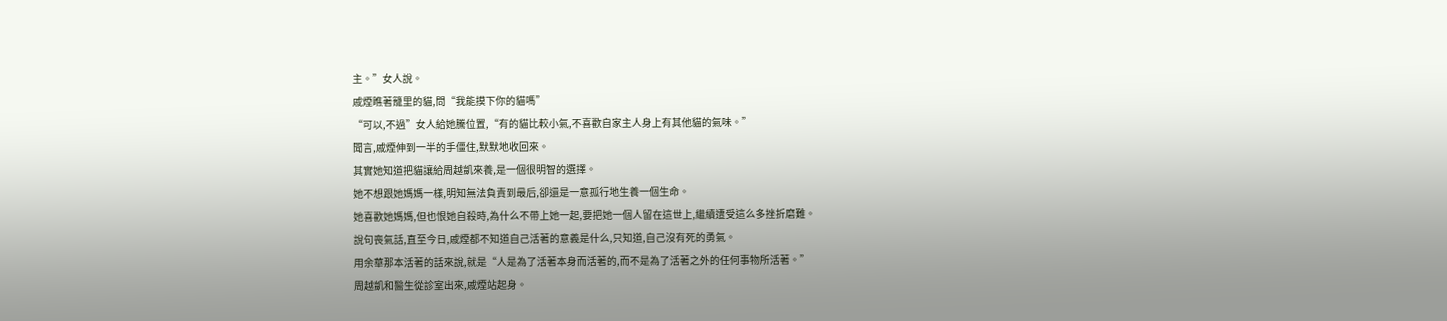主。”女人說。
戚煙瞧著籠里的貓,問“我能摸下你的貓嗎”
“可以,不過”女人給她騰位置,“有的貓比較小氣,不喜歡自家主人身上有其他貓的氣味。”
聞言,戚煙伸到一半的手僵住,默默地收回來。
其實她知道把貓讓給周越凱來養,是一個很明智的選擇。
她不想跟她媽媽一樣,明知無法負責到最后,卻還是一意孤行地生養一個生命。
她喜歡她媽媽,但也恨她自殺時,為什么不帶上她一起,要把她一個人留在這世上,繼續遭受這么多挫折磨難。
說句喪氣話,直至今日,戚煙都不知道自己活著的意義是什么,只知道,自己沒有死的勇氣。
用余華那本活著的話來說,就是“人是為了活著本身而活著的,而不是為了活著之外的任何事物所活著。”
周越凱和醫生從診室出來,戚煙站起身。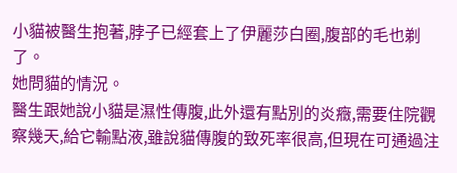小貓被醫生抱著,脖子已經套上了伊麗莎白圈,腹部的毛也剃了。
她問貓的情況。
醫生跟她說小貓是濕性傳腹,此外還有點別的炎癥,需要住院觀察幾天,給它輸點液,雖說貓傳腹的致死率很高,但現在可通過注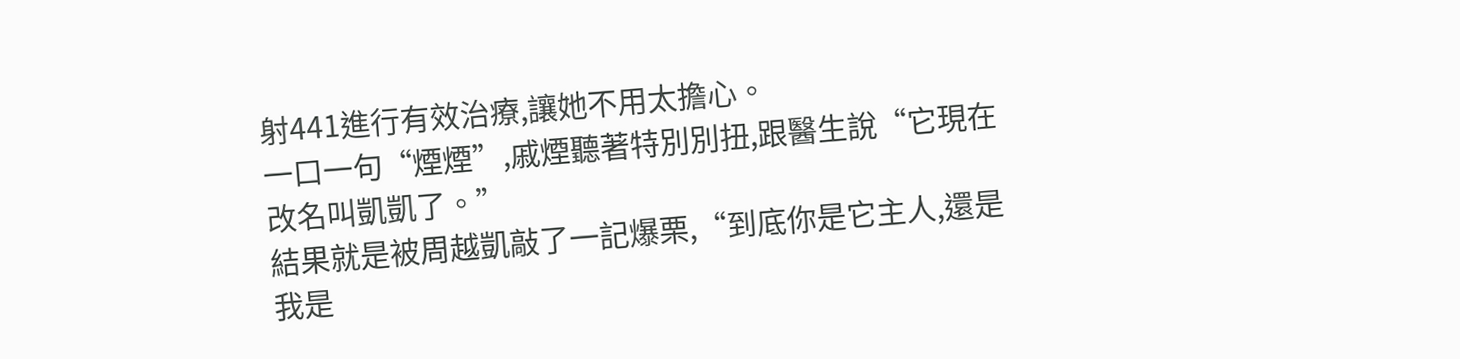射441進行有效治療,讓她不用太擔心。
一口一句“煙煙”,戚煙聽著特別別扭,跟醫生說“它現在改名叫凱凱了。”
結果就是被周越凱敲了一記爆栗,“到底你是它主人,還是我是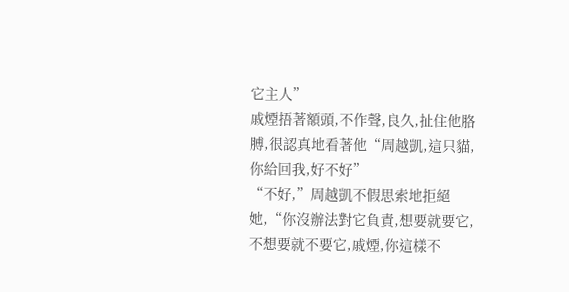它主人”
戚煙捂著額頭,不作聲,良久,扯住他胳膊,很認真地看著他“周越凱,這只貓,你給回我,好不好”
“不好,”周越凱不假思索地拒絕她,“你沒辦法對它負責,想要就要它,不想要就不要它,戚煙,你這樣不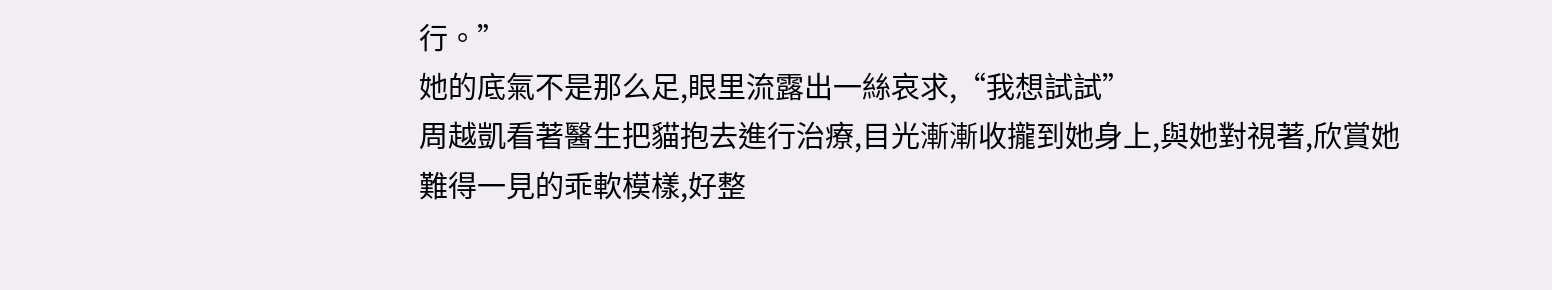行。”
她的底氣不是那么足,眼里流露出一絲哀求,“我想試試”
周越凱看著醫生把貓抱去進行治療,目光漸漸收攏到她身上,與她對視著,欣賞她難得一見的乖軟模樣,好整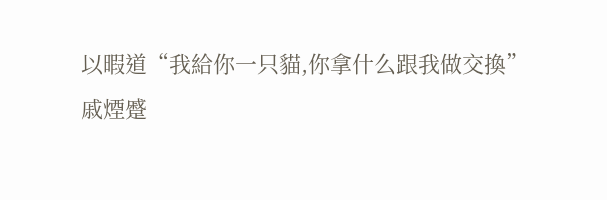以暇道“我給你一只貓,你拿什么跟我做交換”
戚煙蹙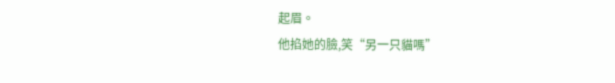起眉。
他掐她的臉,笑“另一只貓嗎”